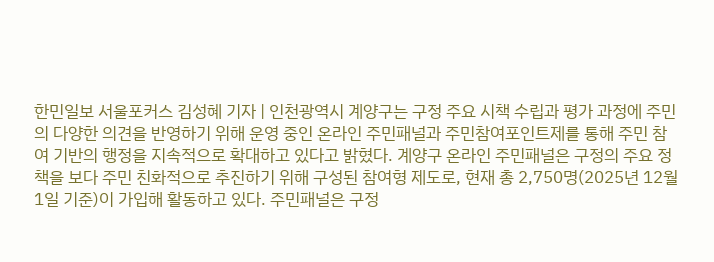한민일보 서울포커스 김성혜 기자 | 인천광역시 계양구는 구정 주요 시책 수립과 평가 과정에 주민의 다양한 의견을 반영하기 위해 운영 중인 온라인 주민패널과 주민참여포인트제를 통해 주민 참여 기반의 행정을 지속적으로 확대하고 있다고 밝혔다. 계양구 온라인 주민패널은 구정의 주요 정책을 보다 주민 친화적으로 추진하기 위해 구성된 참여형 제도로, 현재 총 2,750명(2025년 12월 1일 기준)이 가입해 활동하고 있다. 주민패널은 구정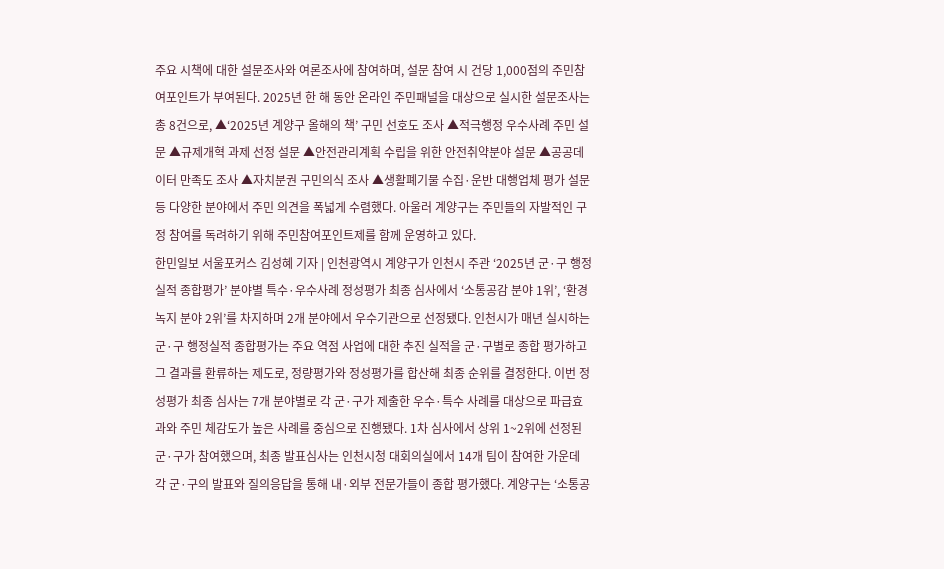주요 시책에 대한 설문조사와 여론조사에 참여하며, 설문 참여 시 건당 1,000점의 주민참여포인트가 부여된다. 2025년 한 해 동안 온라인 주민패널을 대상으로 실시한 설문조사는 총 8건으로, ▲‘2025년 계양구 올해의 책’ 구민 선호도 조사 ▲적극행정 우수사례 주민 설문 ▲규제개혁 과제 선정 설문 ▲안전관리계획 수립을 위한 안전취약분야 설문 ▲공공데이터 만족도 조사 ▲자치분권 구민의식 조사 ▲생활폐기물 수집·운반 대행업체 평가 설문 등 다양한 분야에서 주민 의견을 폭넓게 수렴했다. 아울러 계양구는 주민들의 자발적인 구정 참여를 독려하기 위해 주민참여포인트제를 함께 운영하고 있다.
한민일보 서울포커스 김성혜 기자 | 인천광역시 계양구가 인천시 주관 ‘2025년 군·구 행정실적 종합평가’ 분야별 특수·우수사례 정성평가 최종 심사에서 ‘소통공감 분야 1위’, ‘환경녹지 분야 2위’를 차지하며 2개 분야에서 우수기관으로 선정됐다. 인천시가 매년 실시하는 군·구 행정실적 종합평가는 주요 역점 사업에 대한 추진 실적을 군·구별로 종합 평가하고 그 결과를 환류하는 제도로, 정량평가와 정성평가를 합산해 최종 순위를 결정한다. 이번 정성평가 최종 심사는 7개 분야별로 각 군·구가 제출한 우수·특수 사례를 대상으로 파급효과와 주민 체감도가 높은 사례를 중심으로 진행됐다. 1차 심사에서 상위 1~2위에 선정된 군·구가 참여했으며, 최종 발표심사는 인천시청 대회의실에서 14개 팀이 참여한 가운데 각 군·구의 발표와 질의응답을 통해 내·외부 전문가들이 종합 평가했다. 계양구는 ‘소통공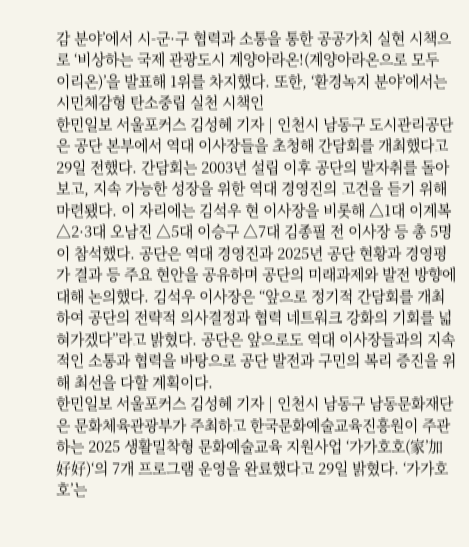감 분야’에서 시-군·구 협력과 소통을 통한 공공가치 실현 시책으로 ‘비상하는 국제 관광도시 계양아라온!(계양아라온으로 모두 이리온)’을 발표해 1위를 차지했다. 또한, ‘환경녹지 분야’에서는 시민체감형 탄소중립 실천 시책인
한민일보 서울포커스 김성혜 기자 | 인천시 남동구 도시관리공단은 공단 본부에서 역대 이사장들을 초청해 간담회를 개최했다고 29일 전했다. 간담회는 2003년 설립 이후 공단의 발자취를 돌아보고, 지속 가능한 성장을 위한 역대 경영진의 고견을 듣기 위해 마련됐다. 이 자리에는 김석우 현 이사장을 비롯해 △1대 이계복 △2·3대 오남진 △5대 이승구 △7대 김종필 전 이사장 등 총 5명이 참석했다. 공단은 역대 경영진과 2025년 공단 현황과 경영평가 결과 등 주요 현안을 공유하며 공단의 미래과제와 발전 방향에 대해 논의했다. 김석우 이사장은 “앞으로 정기적 간담회를 개최하여 공단의 전략적 의사결정과 협력 네트워크 강화의 기회를 넓혀가겠다”라고 밝혔다. 공단은 앞으로도 역대 이사장들과의 지속적인 소통과 협력을 바탕으로 공단 발전과 구민의 복리 증진을 위해 최선을 다할 계획이다.
한민일보 서울포커스 김성혜 기자 | 인천시 남동구 남동문화재단은 문화체육관광부가 주최하고 한국문화예술교육진흥원이 주관하는 2025 생활밀착형 문화예술교육 지원사업 ‘가가호호(家’加 好好)‘의 7개 프로그램 운영을 완료했다고 29일 밝혔다. ‘가가호호’는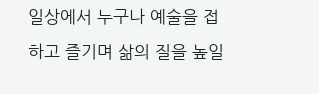일상에서 누구나 예술을 접하고 즐기며 삶의 질을 높일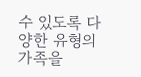수 있도록 다양한 유형의 가족을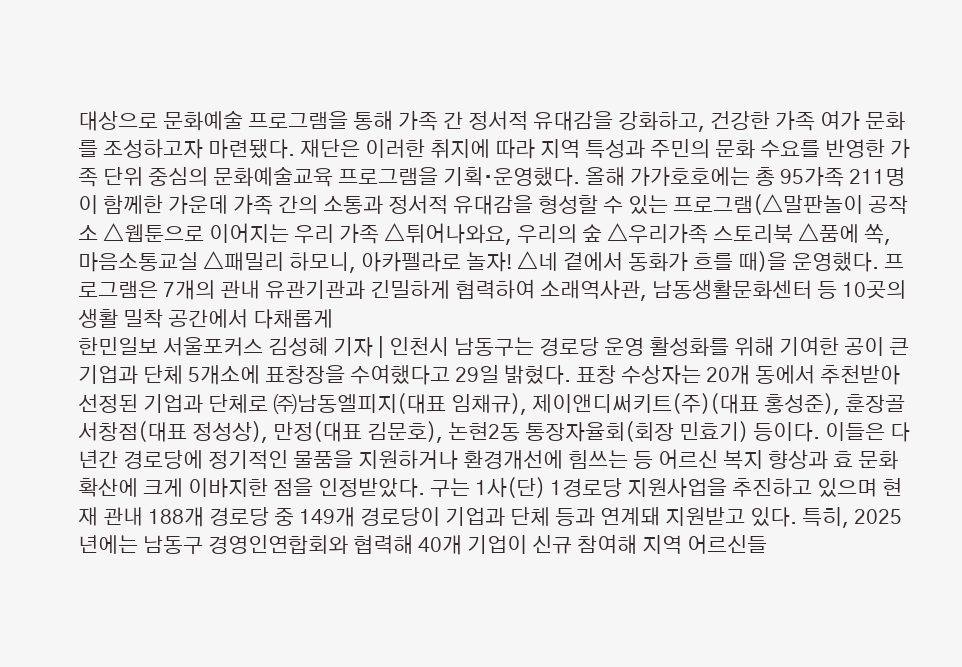대상으로 문화예술 프로그램을 통해 가족 간 정서적 유대감을 강화하고, 건강한 가족 여가 문화를 조성하고자 마련됐다. 재단은 이러한 취지에 따라 지역 특성과 주민의 문화 수요를 반영한 가족 단위 중심의 문화예술교육 프로그램을 기획∙운영했다. 올해 가가호호에는 총 95가족 211명이 함께한 가운데 가족 간의 소통과 정서적 유대감을 형성할 수 있는 프로그램(△말판놀이 공작소 △웹툰으로 이어지는 우리 가족 △튀어나와요, 우리의 숲 △우리가족 스토리북 △품에 쏙, 마음소통교실 △패밀리 하모니, 아카펠라로 놀자! △네 곁에서 동화가 흐를 때)을 운영했다. 프로그램은 7개의 관내 유관기관과 긴밀하게 협력하여 소래역사관, 남동생활문화센터 등 10곳의 생활 밀착 공간에서 다채롭게
한민일보 서울포커스 김성혜 기자 | 인천시 남동구는 경로당 운영 활성화를 위해 기여한 공이 큰 기업과 단체 5개소에 표창장을 수여했다고 29일 밝혔다. 표창 수상자는 20개 동에서 추천받아 선정된 기업과 단체로 ㈜남동엘피지(대표 임채규), 제이앤디써키트(주)(대표 홍성준), 훈장골 서창점(대표 정성상), 만정(대표 김문호), 논현2동 통장자율회(회장 민효기) 등이다. 이들은 다년간 경로당에 정기적인 물품을 지원하거나 환경개선에 힘쓰는 등 어르신 복지 향상과 효 문화 확산에 크게 이바지한 점을 인정받았다. 구는 1사(단) 1경로당 지원사업을 추진하고 있으며 현재 관내 188개 경로당 중 149개 경로당이 기업과 단체 등과 연계돼 지원받고 있다. 특히, 2025년에는 남동구 경영인연합회와 협력해 40개 기업이 신규 참여해 지역 어르신들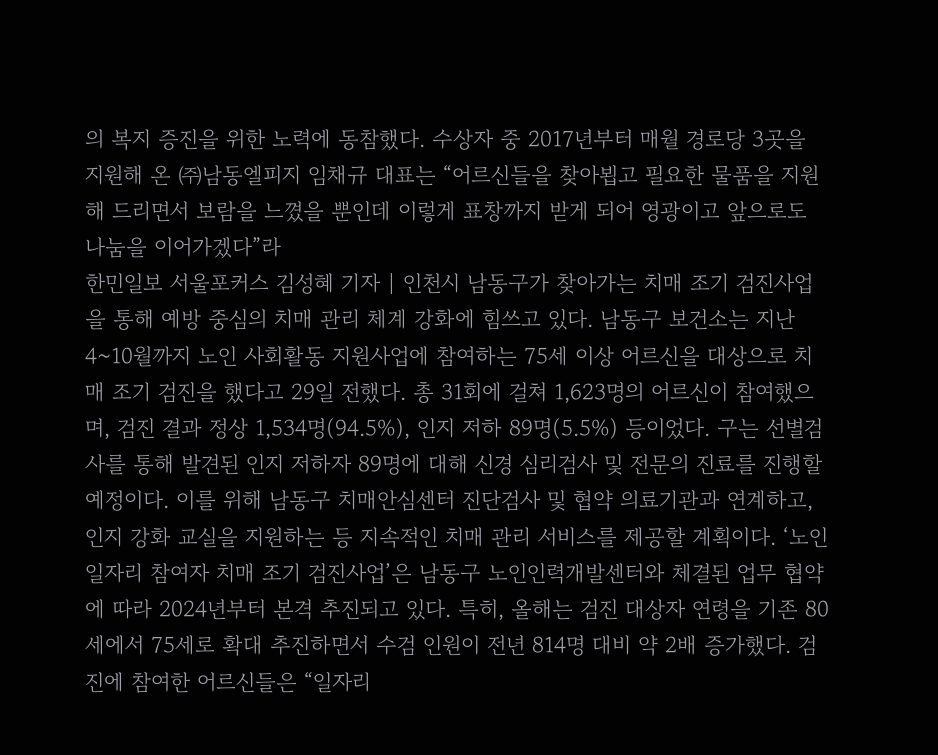의 복지 증진을 위한 노력에 동참했다. 수상자 중 2017년부터 매월 경로당 3곳을 지원해 온 ㈜남동엘피지 임채규 대표는 “어르신들을 찾아뵙고 필요한 물품을 지원해 드리면서 보람을 느꼈을 뿐인데 이렇게 표창까지 받게 되어 영광이고 앞으로도 나눔을 이어가겠다”라
한민일보 서울포커스 김성혜 기자 | 인천시 남동구가 찾아가는 치매 조기 검진사업을 통해 예방 중심의 치매 관리 체계 강화에 힘쓰고 있다. 남동구 보건소는 지난 4~10월까지 노인 사회활동 지원사업에 참여하는 75세 이상 어르신을 대상으로 치매 조기 검진을 했다고 29일 전했다. 총 31회에 걸쳐 1,623명의 어르신이 참여했으며, 검진 결과 정상 1,534명(94.5%), 인지 저하 89명(5.5%) 등이었다. 구는 선별검사를 통해 발견된 인지 저하자 89명에 대해 신경 심리검사 및 전문의 진료를 진행할 예정이다. 이를 위해 남동구 치매안심센터 진단검사 및 협약 의료기관과 연계하고, 인지 강화 교실을 지원하는 등 지속적인 치매 관리 서비스를 제공할 계획이다. ‘노인 일자리 참여자 치매 조기 검진사업’은 남동구 노인인력개발센터와 체결된 업무 협약에 따라 2024년부터 본격 추진되고 있다. 특히, 올해는 검진 대상자 연령을 기존 80세에서 75세로 확대 추진하면서 수검 인원이 전년 814명 대비 약 2배 증가했다. 검진에 참여한 어르신들은 “일자리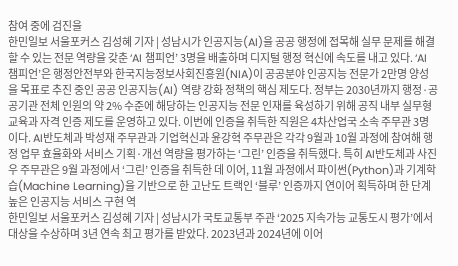참여 중에 검진을
한민일보 서울포커스 김성혜 기자 | 성남시가 인공지능(AI)을 공공 행정에 접목해 실무 문제를 해결할 수 있는 전문 역량을 갖춘 ‘AI 챔피언’ 3명을 배출하며 디지털 행정 혁신에 속도를 내고 있다. ‘AI 챔피언’은 행정안전부와 한국지능정보사회진흥원(NIA)이 공공분야 인공지능 전문가 2만명 양성을 목표로 추진 중인 공공 인공지능(AI) 역량 강화 정책의 핵심 제도다. 정부는 2030년까지 행정·공공기관 전체 인원의 약 2% 수준에 해당하는 인공지능 전문 인재를 육성하기 위해 공직 내부 실무형 교육과 자격 인증 제도를 운영하고 있다. 이번에 인증을 취득한 직원은 4차산업국 소속 주무관 3명이다. AI반도체과 박성재 주무관과 기업혁신과 윤강혁 주무관은 각각 9월과 10월 과정에 참여해 행정 업무 효율화와 서비스 기획·개선 역량을 평가하는 ‘그린’ 인증을 취득했다. 특히 AI반도체과 사진우 주무관은 9월 과정에서 ‘그린’ 인증을 취득한 데 이어, 11월 과정에서 파이썬(Python)과 기계학습(Machine Learning)을 기반으로 한 고난도 트랙인 ‘블루’ 인증까지 연이어 획득하며 한 단계 높은 인공지능 서비스 구현 역
한민일보 서울포커스 김성혜 기자 | 성남시가 국토교통부 주관 ‘2025 지속가능 교통도시 평가’에서 대상을 수상하며 3년 연속 최고 평가를 받았다. 2023년과 2024년에 이어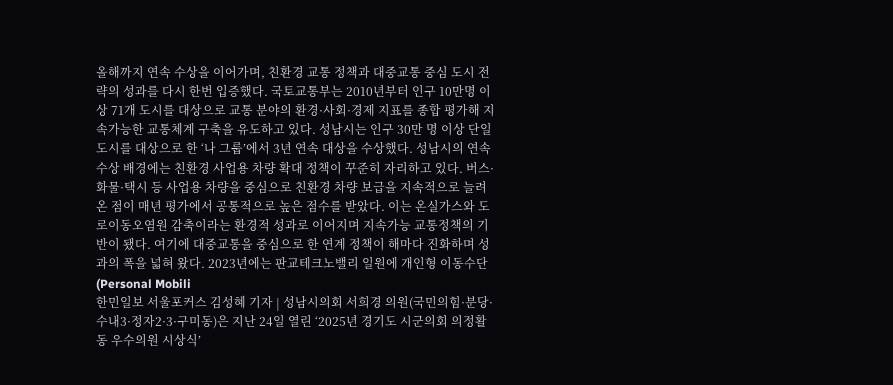올해까지 연속 수상을 이어가며, 친환경 교통 정책과 대중교통 중심 도시 전략의 성과를 다시 한번 입증했다. 국토교통부는 2010년부터 인구 10만명 이상 71개 도시를 대상으로 교통 분야의 환경·사회·경제 지표를 종합 평가해 지속가능한 교통체계 구축을 유도하고 있다. 성남시는 인구 30만 명 이상 단일도시를 대상으로 한 ‘나 그룹’에서 3년 연속 대상을 수상했다. 성남시의 연속 수상 배경에는 친환경 사업용 차량 확대 정책이 꾸준히 자리하고 있다. 버스·화물·택시 등 사업용 차량을 중심으로 친환경 차량 보급을 지속적으로 늘려 온 점이 매년 평가에서 공통적으로 높은 점수를 받았다. 이는 온실가스와 도로이동오염원 감축이라는 환경적 성과로 이어지며 지속가능 교통정책의 기반이 됐다. 여기에 대중교통을 중심으로 한 연계 정책이 해마다 진화하며 성과의 폭을 넓혀 왔다. 2023년에는 판교테크노밸리 일원에 개인형 이동수단(Personal Mobili
한민일보 서울포커스 김성혜 기자 | 성남시의회 서희경 의원(국민의힘·분당·수내3·정자2·3·구미동)은 지난 24일 열린 ‘2025년 경기도 시군의회 의정활동 우수의원 시상식’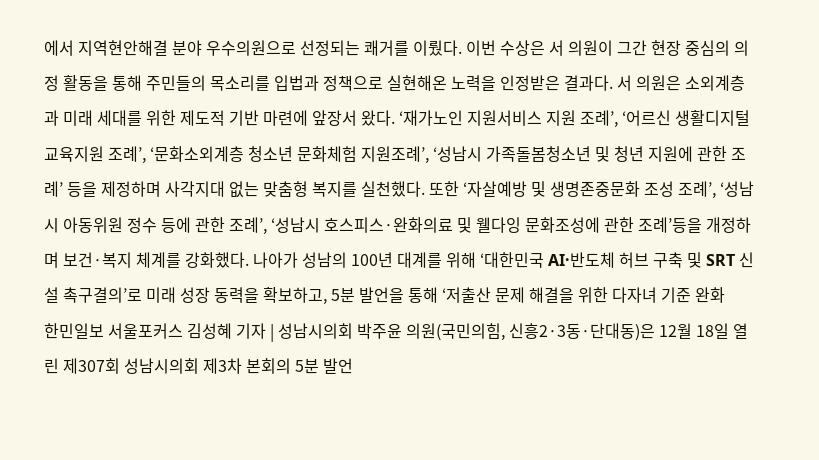에서 지역현안해결 분야 우수의원으로 선정되는 쾌거를 이뤘다. 이번 수상은 서 의원이 그간 현장 중심의 의정 활동을 통해 주민들의 목소리를 입법과 정책으로 실현해온 노력을 인정받은 결과다. 서 의원은 소외계층과 미래 세대를 위한 제도적 기반 마련에 앞장서 왔다. ‘재가노인 지원서비스 지원 조례’, ‘어르신 생활디지털 교육지원 조례’, ‘문화소외계층 청소년 문화체험 지원조례’, ‘성남시 가족돌봄청소년 및 청년 지원에 관한 조례’ 등을 제정하며 사각지대 없는 맞춤형 복지를 실천했다. 또한 ‘자살예방 및 생명존중문화 조성 조례’, ‘성남시 아동위원 정수 등에 관한 조례’, ‘성남시 호스피스·완화의료 및 웰다잉 문화조성에 관한 조례’등을 개정하며 보건·복지 체계를 강화했다. 나아가 성남의 100년 대계를 위해 ‘대한민국 AI·반도체 허브 구축 및 SRT 신설 촉구결의’로 미래 성장 동력을 확보하고, 5분 발언을 통해 ‘저출산 문제 해결을 위한 다자녀 기준 완화
한민일보 서울포커스 김성혜 기자 | 성남시의회 박주윤 의원(국민의힘, 신흥2·3동·단대동)은 12월 18일 열린 제307회 성남시의회 제3차 본회의 5분 발언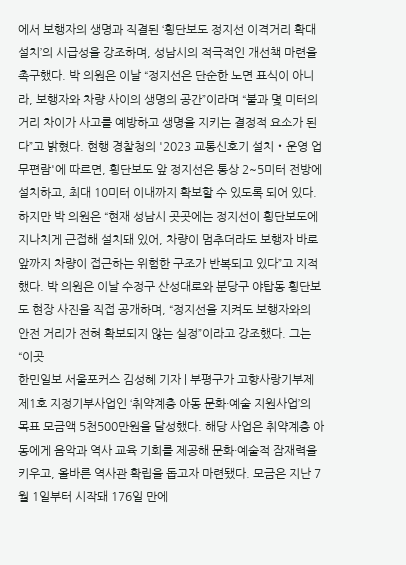에서 보행자의 생명과 직결된 ‘횡단보도 정지선 이격거리 확대 설치’의 시급성을 강조하며, 성남시의 적극적인 개선책 마련을 촉구했다. 박 의원은 이날 “정지선은 단순한 노면 표식이 아니라, 보행자와 차량 사이의 생명의 공간”이라며 “불과 몇 미터의 거리 차이가 사고를 예방하고 생명을 지키는 결정적 요소가 된다”고 밝혔다. 현행 경찰청의 '2023 교통신호기 설치‧운영 업무편람'에 따르면, 횡단보도 앞 정지선은 통상 2~5미터 전방에 설치하고, 최대 10미터 이내까지 확보할 수 있도록 되어 있다. 하지만 박 의원은 “현재 성남시 곳곳에는 정지선이 횡단보도에 지나치게 근접해 설치돼 있어, 차량이 멈추더라도 보행자 바로 앞까지 차량이 접근하는 위험한 구조가 반복되고 있다”고 지적했다. 박 의원은 이날 수정구 산성대로와 분당구 야탑동 횡단보도 현장 사진을 직접 공개하며, “정지선을 지켜도 보행자와의 안전 거리가 전혀 확보되지 않는 실정”이라고 강조했다. 그는 “이곳
한민일보 서울포커스 김성혜 기자 | 부평구가 고향사랑기부제 제1호 지정기부사업인 ‘취약계층 아동 문화·예술 지원사업’의 목표 모금액 5천500만원을 달성했다. 해당 사업은 취약계층 아동에게 음악과 역사 교육 기회를 제공해 문화·예술적 잠재력을 키우고, 올바른 역사관 확립을 돕고자 마련됐다. 모금은 지난 7월 1일부터 시작돼 176일 만에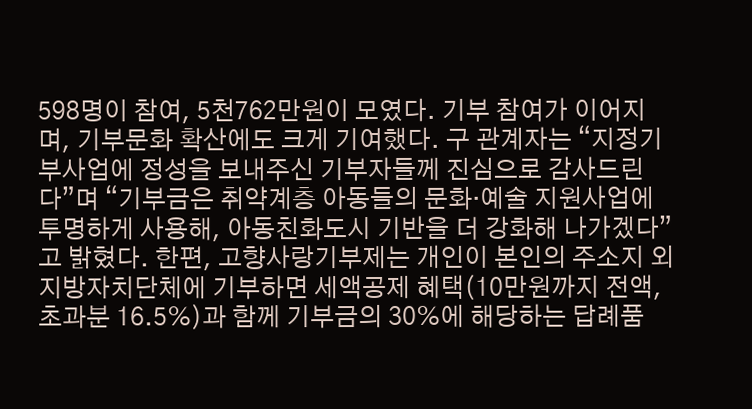598명이 참여, 5천762만원이 모였다. 기부 참여가 이어지며, 기부문화 확산에도 크게 기여했다. 구 관계자는 “지정기부사업에 정성을 보내주신 기부자들께 진심으로 감사드린다”며 “기부금은 취약계층 아동들의 문화·예술 지원사업에 투명하게 사용해, 아동친화도시 기반을 더 강화해 나가겠다”고 밝혔다. 한편, 고향사랑기부제는 개인이 본인의 주소지 외 지방자치단체에 기부하면 세액공제 혜택(10만원까지 전액, 초과분 16.5%)과 함께 기부금의 30%에 해당하는 답례품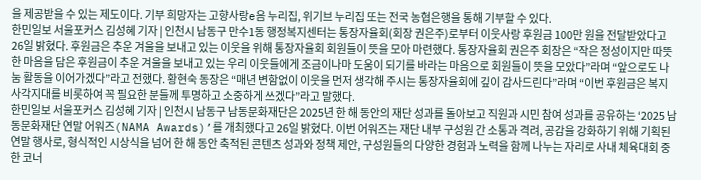을 제공받을 수 있는 제도이다. 기부 희망자는 고향사랑e음 누리집, 위기브 누리집 또는 전국 농협은행을 통해 기부할 수 있다.
한민일보 서울포커스 김성혜 기자 | 인천시 남동구 만수1동 행정복지센터는 통장자율회(회장 권은주)로부터 이웃사랑 후원금 100만 원을 전달받았다고 26일 밝혔다. 후원금은 추운 겨울을 보내고 있는 이웃을 위해 통장자율회 회원들이 뜻을 모아 마련했다. 통장자율회 권은주 회장은 “작은 정성이지만 따뜻한 마음을 담은 후원금이 추운 겨울을 보내고 있는 우리 이웃들에게 조금이나마 도움이 되기를 바라는 마음으로 회원들이 뜻을 모았다”라며 “앞으로도 나눔 활동을 이어가겠다”라고 전했다. 황현숙 동장은 “매년 변함없이 이웃을 먼저 생각해 주시는 통장자율회에 깊이 감사드린다”라며 “이번 후원금은 복지 사각지대를 비롯하여 꼭 필요한 분들께 투명하고 소중하게 쓰겠다”라고 말했다.
한민일보 서울포커스 김성혜 기자 | 인천시 남동구 남동문화재단은 2025년 한 해 동안의 재단 성과를 돌아보고 직원과 시민 참여 성과를 공유하는 ‘2025 남동문화재단 연말 어워즈(NAMA Awards)’를 개최했다고 26일 밝혔다. 이번 어워즈는 재단 내부 구성원 간 소통과 격려, 공감을 강화하기 위해 기획된 연말 행사로, 형식적인 시상식을 넘어 한 해 동안 축적된 콘텐츠 성과와 정책 제안, 구성원들의 다양한 경험과 노력을 함께 나누는 자리로 사내 체육대회 중 한 코너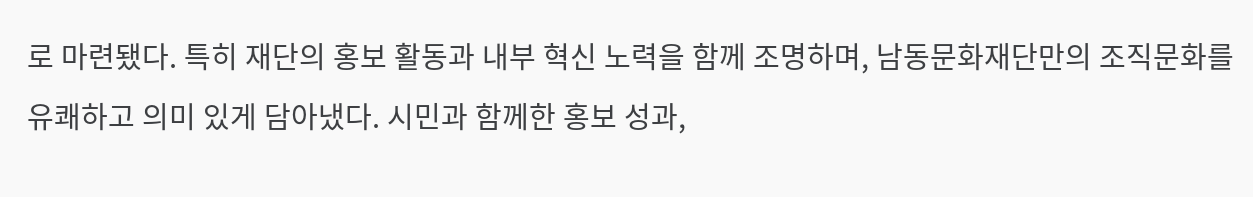로 마련됐다. 특히 재단의 홍보 활동과 내부 혁신 노력을 함께 조명하며, 남동문화재단만의 조직문화를 유쾌하고 의미 있게 담아냈다. 시민과 함께한 홍보 성과,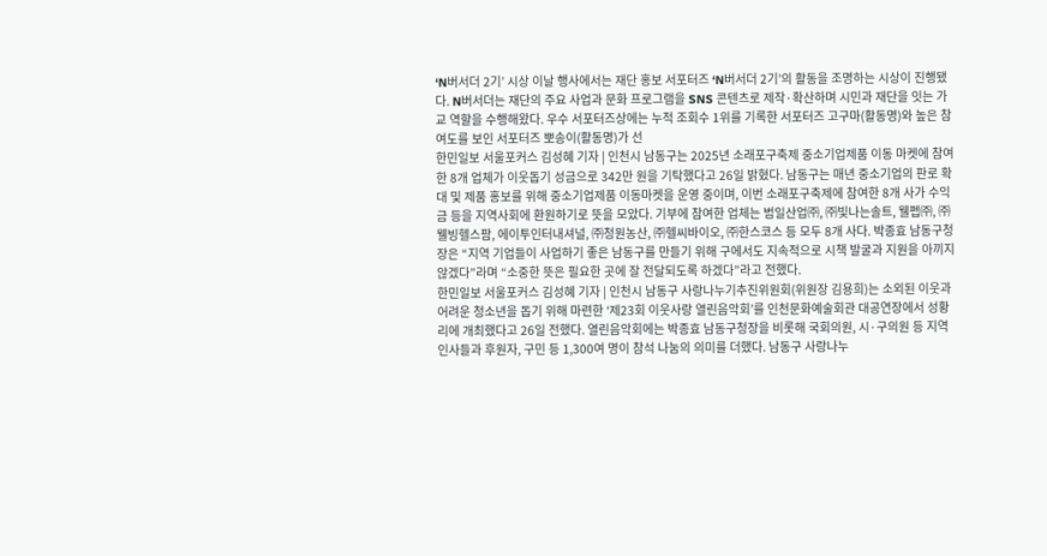‘N버서더 2기’ 시상 이날 행사에서는 재단 홍보 서포터즈 ‘N버서더 2기’의 활동을 조명하는 시상이 진행됐다. N버서더는 재단의 주요 사업과 문화 프로그램을 SNS 콘텐츠로 제작·확산하며 시민과 재단을 잇는 가교 역할을 수행해왔다. 우수 서포터즈상에는 누적 조회수 1위를 기록한 서포터즈 고구마(활동명)와 높은 참여도를 보인 서포터즈 뽀송이(활동명)가 선
한민일보 서울포커스 김성혜 기자 | 인천시 남동구는 2025년 소래포구축제 중소기업제품 이동 마켓에 참여한 8개 업체가 이웃돕기 성금으로 342만 원을 기탁했다고 26일 밝혔다. 남동구는 매년 중소기업의 판로 확대 및 제품 홍보를 위해 중소기업제품 이동마켓을 운영 중이며, 이번 소래포구축제에 참여한 8개 사가 수익금 등을 지역사회에 환원하기로 뜻을 모았다. 기부에 참여한 업체는 범일산업㈜, ㈜빛나는솔트, 웰펩㈜, ㈜웰빙헬스팜, 에이투인터내셔널, ㈜청원농산, ㈜헬씨바이오, ㈜한스코스 등 모두 8개 사다. 박종효 남동구청장은 “지역 기업들이 사업하기 좋은 남동구를 만들기 위해 구에서도 지속적으로 시책 발굴과 지원을 아끼지 않겠다”라며 “소중한 뜻은 필요한 곳에 잘 전달되도록 하겠다”라고 전했다.
한민일보 서울포커스 김성혜 기자 | 인천시 남동구 사랑나누기추진위원회(위원장 김용희)는 소외된 이웃과 어려운 청소년을 돕기 위해 마련한 ‘제23회 이웃사랑 열린음악회’를 인천문화예술회관 대공연장에서 성황리에 개최했다고 26일 전했다. 열린음악회에는 박종효 남동구청장을 비롯해 국회의원, 시·구의원 등 지역 인사들과 후원자, 구민 등 1,300여 명이 참석 나눔의 의미를 더했다. 남동구 사랑나누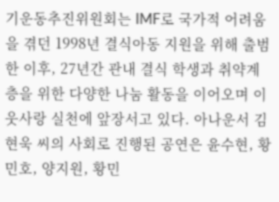기운동추진위원회는 IMF로 국가적 어려움을 겪던 1998년 결식아동 지원을 위해 출범한 이후, 27년간 관내 결식 학생과 취약계층을 위한 다양한 나눔 활동을 이어오며 이웃사랑 실천에 앞장서고 있다. 아나운서 김현욱 씨의 사회로 진행된 공연은 윤수현, 황민호, 양지원, 황민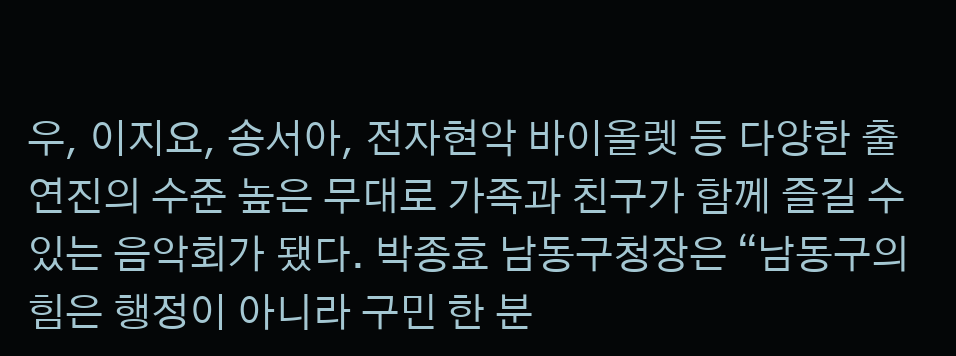우, 이지요, 송서아, 전자현악 바이올렛 등 다양한 출연진의 수준 높은 무대로 가족과 친구가 함께 즐길 수 있는 음악회가 됐다. 박종효 남동구청장은 “남동구의 힘은 행정이 아니라 구민 한 분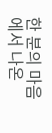한 분의 마음에서 나온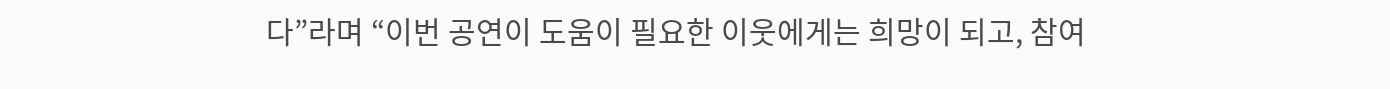다”라며 “이번 공연이 도움이 필요한 이웃에게는 희망이 되고, 참여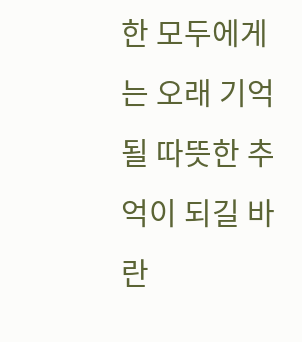한 모두에게는 오래 기억될 따뜻한 추억이 되길 바란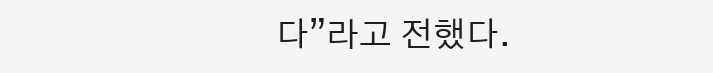다”라고 전했다.